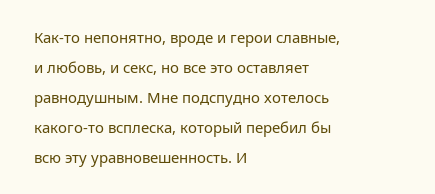Как-то непонятно, вроде и герои славные, и любовь, и секс, но все это оставляет равнодушным. Мне подспудно хотелось какого-то всплеска, который перебил бы всю эту уравновешенность. И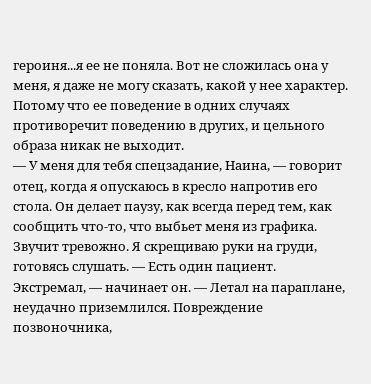героиня...я ее не поняла. Вот не сложилась она у меня, я даже не могу сказать, какой у нее характер. Потому что ее поведение в одних случаях противоречит поведению в других, и цельного образа никак не выходит.
— У меня для тебя спецзадание, Наина, — говорит отец, когда я опускаюсь в кресло напротив его стола. Он делает паузу, как всегда перед тем, как сообщить что-то, что выбьет меня из графика. Звучит тревожно. Я скрещиваю руки на груди, готовясь слушать. — Есть один пациент. Экстремал, — начинает он. — Летал на параплане, неудачно приземлился. Повреждение позвоночника,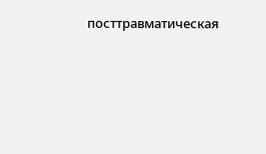посттравматическая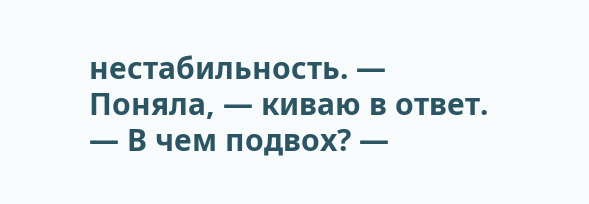нестабильность. — Поняла, — киваю в ответ. — В чем подвох? —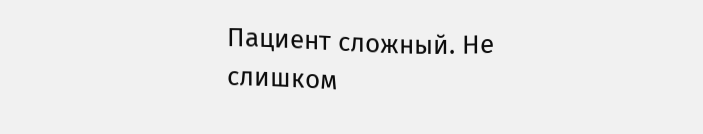Пациент сложный. Не слишком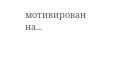мотивирован на...